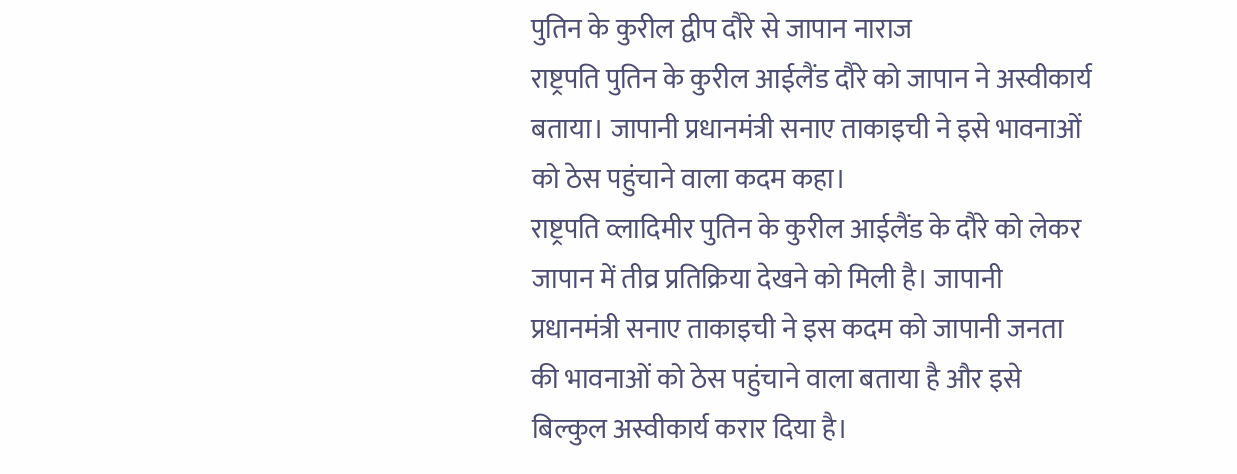पुतिन के कुरील द्वीप दौरे से जापान नाराज
राष्ट्रपति पुतिन के कुरील आईलैंड दौरे को जापान ने अस्वीकार्य बताया। जापानी प्रधानमंत्री सनाए ताकाइची ने इसे भावनाओं को ठेस पहुंचाने वाला कदम कहा।
राष्ट्रपति व्लादिमीर पुतिन के कुरील आईलैंड के दौरे को लेकर जापान में तीव्र प्रतिक्रिया देखने को मिली है। जापानी प्रधानमंत्री सनाए ताकाइची ने इस कदम को जापानी जनता की भावनाओं को ठेस पहुंचाने वाला बताया है और इसे बिल्कुल अस्वीकार्य करार दिया है।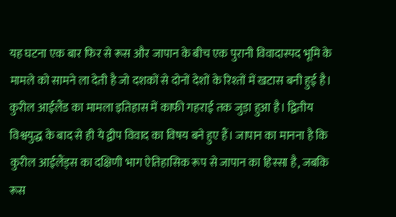यह घटना एक बार फिर से रूस और जापान के बीच एक पुरानी विवादास्पद भूमि के मामले को सामने ला देती है जो दशकों से दोनों देशों के रिश्तों में खटास बनी हुई है।
कुरील आईलैंड का मामला इतिहास में काफी गहराई तक जुड़ा हुआ है। द्वितीय विश्वयुद्ध के बाद से ही ये द्वीप विवाद का विषय बने हुए हैं। जापान का मानना है कि कुरील आईलैंड्स का दक्षिणी भाग ऐतिहासिक रूप से जापान का हिस्सा है, जबकि रूस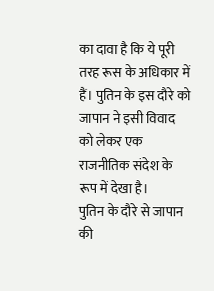का दावा है कि ये पूरी तरह रूस के अधिकार में हैं। पुतिन के इस दौरे को जापान ने इसी विवाद को लेकर एक राजनीतिक संदेश के रूप में देखा है।
पुतिन के दौरे से जापान की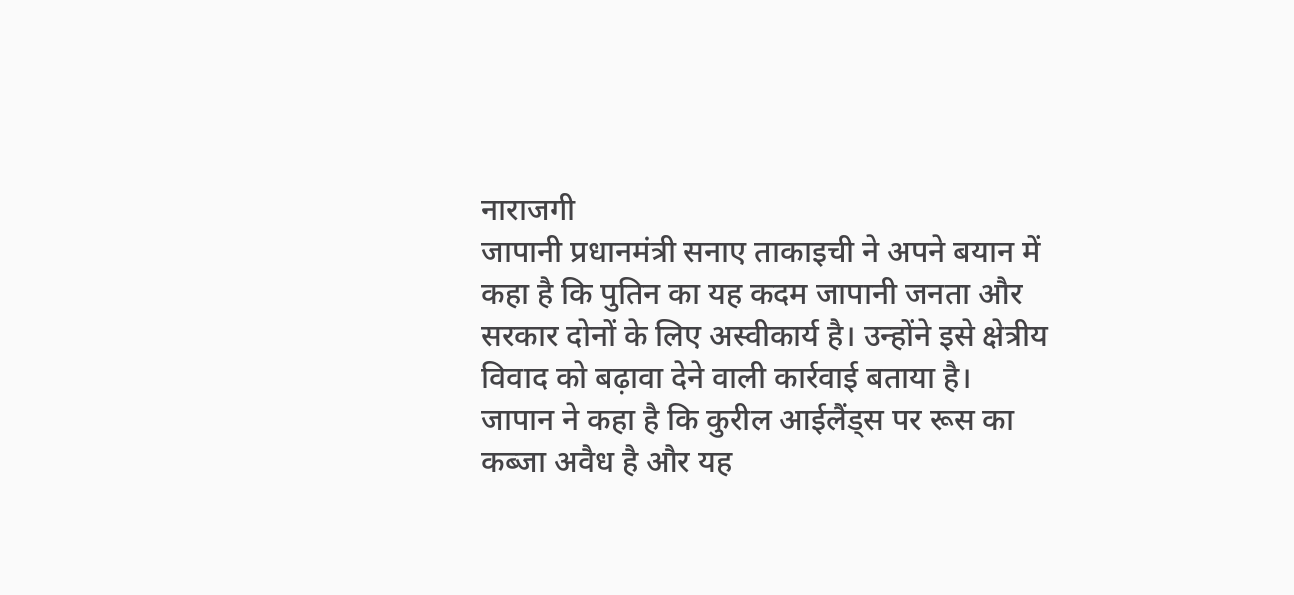नाराजगी
जापानी प्रधानमंत्री सनाए ताकाइची ने अपने बयान में कहा है कि पुतिन का यह कदम जापानी जनता और सरकार दोनों के लिए अस्वीकार्य है। उन्होंने इसे क्षेत्रीय विवाद को बढ़ावा देने वाली कार्रवाई बताया है। जापान ने कहा है कि कुरील आईलैंड्स पर रूस का कब्जा अवैध है और यह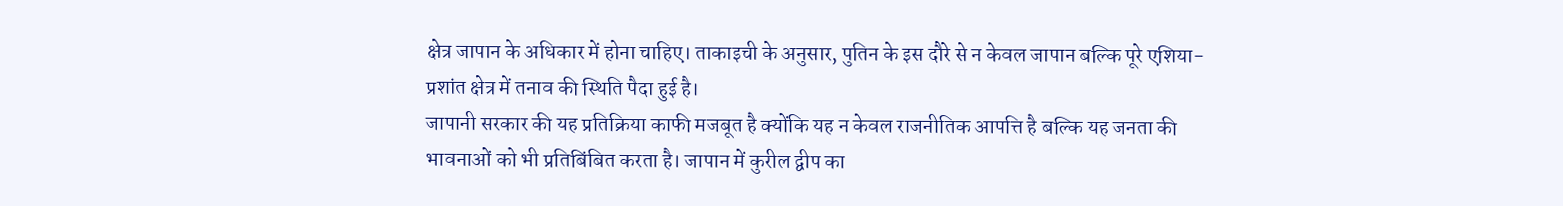क्षेत्र जापान के अधिकार में होना चाहिए। ताकाइची के अनुसार, पुतिन के इस दौरे से न केवल जापान बल्कि पूरे एशिया-प्रशांत क्षेत्र में तनाव की स्थिति पैदा हुई है।
जापानी सरकार की यह प्रतिक्रिया काफी मजबूत है क्योंकि यह न केवल राजनीतिक आपत्ति है बल्कि यह जनता की भावनाओं को भी प्रतिबिंबित करता है। जापान में कुरील द्वीप का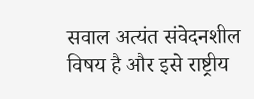सवाल अत्यंत संवेदनशील विषय है और इसे राष्ट्रीय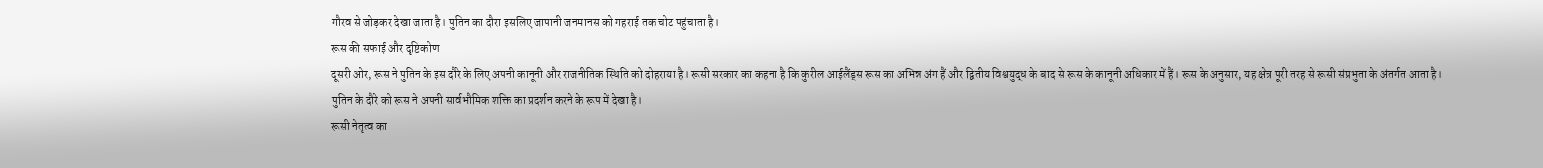गौरव से जोड़कर देखा जाता है। पुतिन का दौरा इसलिए जापानी जनमानस को गहराई तक चोट पहुंचाता है।
रूस की सफाई और दृष्टिकोण
दूसरी ओर, रूस ने पुतिन के इस दौरे के लिए अपनी कानूनी और राजनीतिक स्थिति को दोहराया है। रूसी सरकार का कहना है कि कुरील आईलैंड्स रूस का अभिन्न अंग हैं और द्वितीय विश्वयुद्ध के बाद से रूस के कानूनी अधिकार में हैं। रूस के अनुसार, यह क्षेत्र पूरी तरह से रूसी संप्रभुता के अंतर्गत आता है। पुतिन के दौरे को रूस ने अपनी सार्वभौमिक शक्ति का प्रदर्शन करने के रूप में देखा है।
रूसी नेतृत्व का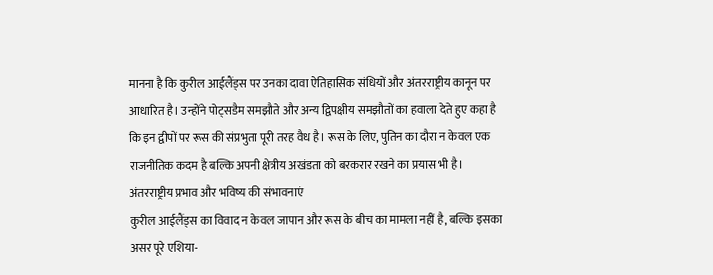मानना है कि कुरील आईलैंड्स पर उनका दावा ऐतिहासिक संधियों और अंतरराष्ट्रीय कानून पर आधारित है। उन्होंने पोट्सडैम समझौते और अन्य द्विपक्षीय समझौतों का हवाला देते हुए कहा है कि इन द्वीपों पर रूस की संप्रभुता पूरी तरह वैध है। रूस के लिए, पुतिन का दौरा न केवल एक राजनीतिक कदम है बल्कि अपनी क्षेत्रीय अखंडता को बरकरार रखने का प्रयास भी है।
अंतरराष्ट्रीय प्रभाव और भविष्य की संभावनाएं
कुरील आईलैंड्स का विवाद न केवल जापान और रूस के बीच का मामला नहीं है, बल्कि इसका असर पूरे एशिया-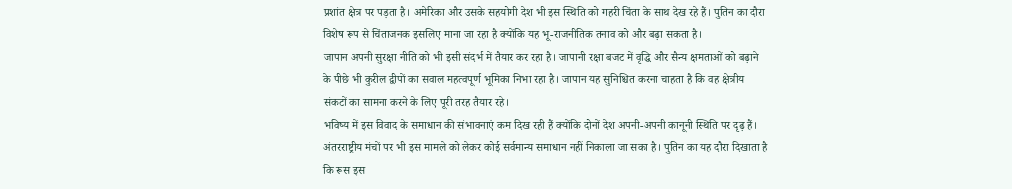प्रशांत क्षेत्र पर पड़ता है। अमेरिका और उसके सहयोगी देश भी इस स्थिति को गहरी चिंता के साथ देख रहे हैं। पुतिन का दौरा विशेष रूप से चिंताजनक इसलिए माना जा रहा है क्योंकि यह भू-राजनीतिक तनाव को और बढ़ा सकता है।
जापान अपनी सुरक्षा नीति को भी इसी संदर्भ में तैयार कर रहा है। जापानी रक्षा बजट में वृद्धि और सैन्य क्षमताओं को बढ़ाने के पीछे भी कुरील द्वीपों का सवाल महत्वपूर्ण भूमिका निभा रहा है। जापान यह सुनिश्चित करना चाहता है कि वह क्षेत्रीय संकटों का सामना करने के लिए पूरी तरह तैयार रहे।
भविष्य में इस विवाद के समाधान की संभावनाएं कम दिख रही हैं क्योंकि दोनों देश अपनी-अपनी कानूनी स्थिति पर दृढ़ हैं। अंतरराष्ट्रीय मंचों पर भी इस मामले को लेकर कोई सर्वमान्य समाधान नहीं निकाला जा सका है। पुतिन का यह दौरा दिखाता है कि रूस इस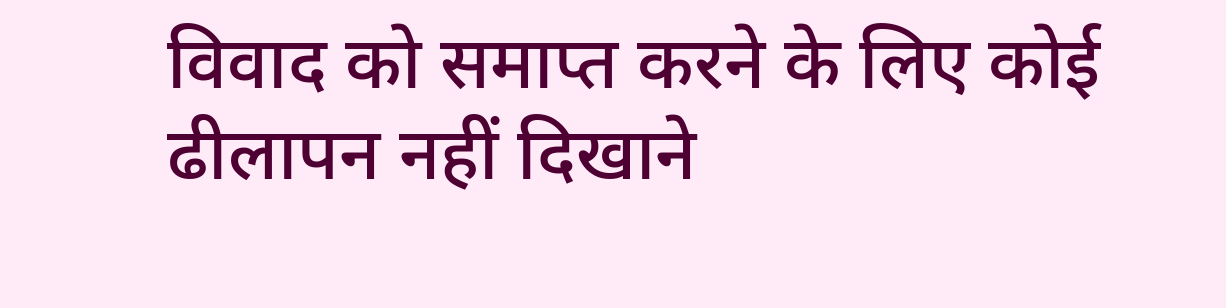विवाद को समाप्त करने के लिए कोई ढीलापन नहीं दिखाने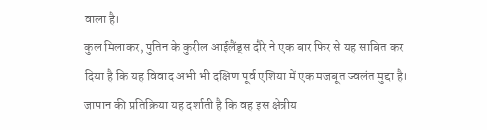वाला है।
कुल मिलाकर, पुतिन के कुरील आईलैंड्स दौरे ने एक बार फिर से यह साबित कर दिया है कि यह विवाद अभी भी दक्षिण पूर्व एशिया में एक मजबूत ज्वलंत मुद्दा है। जापान की प्रतिक्रिया यह दर्शाती है कि वह इस क्षेत्रीय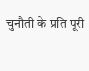चुनौती के प्रति पूरी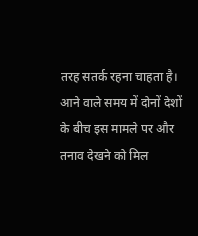तरह सतर्क रहना चाहता है। आने वाले समय में दोनों देशों के बीच इस मामले पर और तनाव देखने को मिल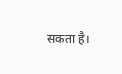सकता है।